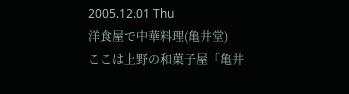2005.12.01 Thu
洋食屋で中華料理(亀井堂)
ここは上野の和菓子屋「亀井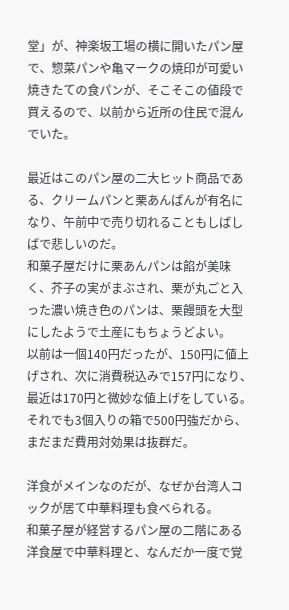堂」が、神楽坂工場の横に開いたパン屋で、惣菜パンや亀マークの焼印が可愛い焼きたての食パンが、そこそこの値段で買えるので、以前から近所の住民で混んでいた。

最近はこのパン屋の二大ヒット商品である、クリームパンと栗あんぱんが有名になり、午前中で売り切れることもしばしばで悲しいのだ。
和菓子屋だけに栗あんパンは餡が美味く、芥子の実がまぶされ、栗が丸ごと入った濃い焼き色のパンは、栗饅頭を大型にしたようで土産にもちょうどよい。
以前は一個140円だったが、150円に値上げされ、次に消費税込みで157円になり、最近は170円と微妙な値上げをしている。
それでも3個入りの箱で500円強だから、まだまだ費用対効果は抜群だ。

洋食がメインなのだが、なぜか台湾人コックが居て中華料理も食べられる。
和菓子屋が経営するパン屋の二階にある洋食屋で中華料理と、なんだか一度で覚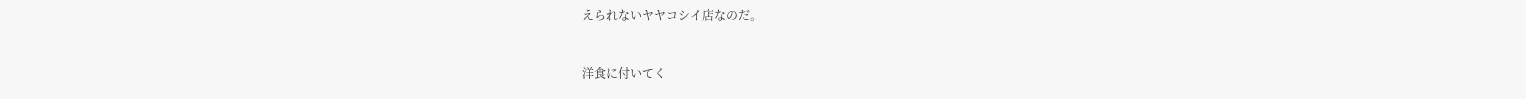えられないヤヤコシイ店なのだ。


洋食に付いてく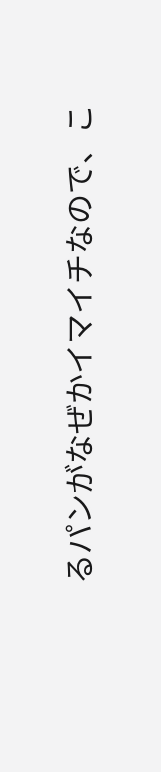るパンがなぜかイマイチなので、こ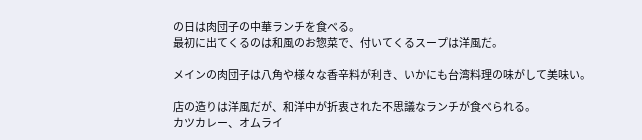の日は肉団子の中華ランチを食べる。
最初に出てくるのは和風のお惣菜で、付いてくるスープは洋風だ。

メインの肉団子は八角や様々な香辛料が利き、いかにも台湾料理の味がして美味い。

店の造りは洋風だが、和洋中が折衷された不思議なランチが食べられる。
カツカレー、オムライ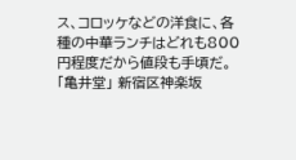ス、コロッケなどの洋食に、各種の中華ランチはどれも800円程度だから値段も手頃だ。
「亀井堂」 新宿区神楽坂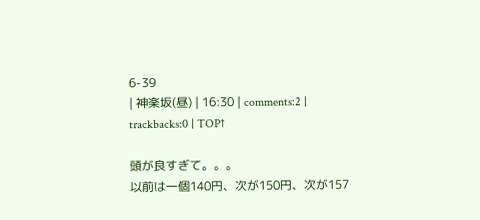6-39
| 神楽坂(昼) | 16:30 | comments:2 | trackbacks:0 | TOP↑

頭が良すぎて。。。
以前は一個140円、次が150円、次が157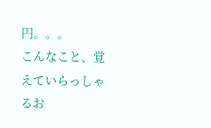円。。。
こんなこと、覚えていらっしゃるお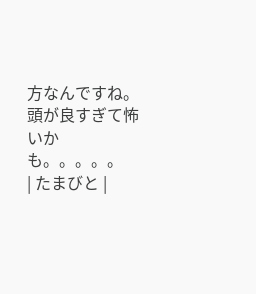方なんですね。
頭が良すぎて怖いかも。。。。。
| たまびと |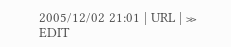2005/12/02 21:01 | URL | ≫ EDIT